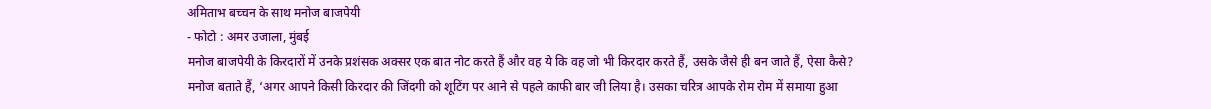अमिताभ बच्चन के साथ मनोज बाजपेयी
- फोटो : अमर उजाला, मुंबई
मनोज बाजपेयी के किरदारों में उनके प्रशंसक अक्सर एक बात नोट करते हैं और वह ये कि वह जो भी किरदार करते हैं, उसके जैसे ही बन जाते हैं, ऐसा कैसे? मनोज बताते हैं, ‘अगर आपने किसी किरदार की जिंदगी को शूटिंग पर आने से पहले काफी बार जी लिया है। उसका चरित्र आपके रोम रोम में समाया हुआ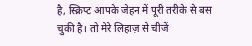है, स्क्रिप्ट आपके जेहन में पूरी तरीके से बस चुकी है। तो मेरे लिहाज़ से चीजें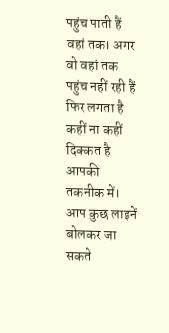पहुंच पाती हैं वहां तक। अगर वो वहां तक पहुंच नहीं रही हैं फिर लगता है कहीं ना कहीं दिक्कत है आपकी तकनीक में। आप कुछ लाइनें बोलकर जा सकते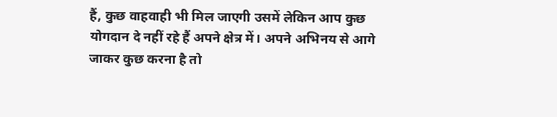हैं, कुछ वाहवाही भी मिल जाएगी उसमें लेकिन आप कुछ योगदान दे नहीं रहे हैं अपने क्षेत्र में। अपने अभिनय से आगे जाकर कुछ करना है तो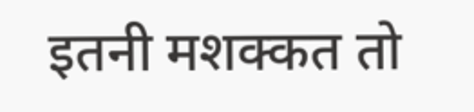इतनी मशक्कत तो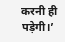करनी ही पड़ेगी।’